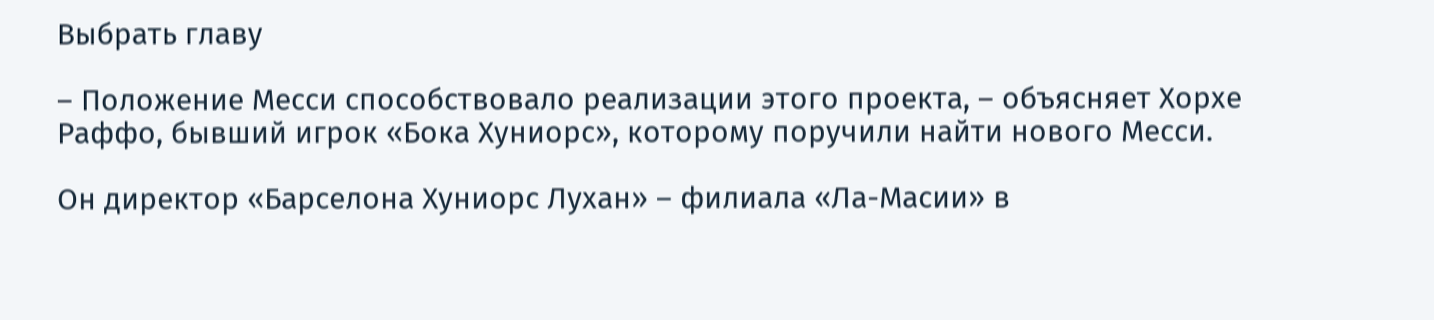Выбрать главу

– Положение Месси способствовало реализации этого проекта, – объясняет Хорхе Раффо, бывший игрок «Бока Хуниорс», которому поручили найти нового Месси.

Он директор «Барселона Хуниорс Лухан» – филиала «Ла-Масии» в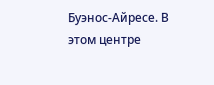Буэнос-Айресе. В этом центре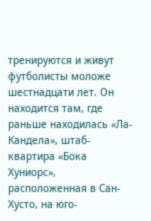тренируются и живут футболисты моложе шестнадцати лет. Он находится там, где раньше находилась «Ла-Кандела», штаб-квартира «Бока Хуниорс», расположенная в Сан-Хусто, на юго-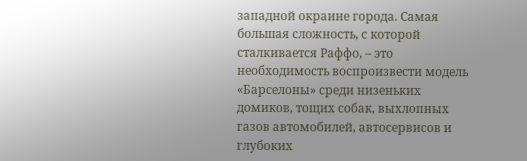западной окраине города. Самая большая сложность, с которой сталкивается Раффо, – это необходимость воспроизвести модель «Барселоны» среди низеньких домиков, тощих собак, выхлопных газов автомобилей, автосервисов и глубоких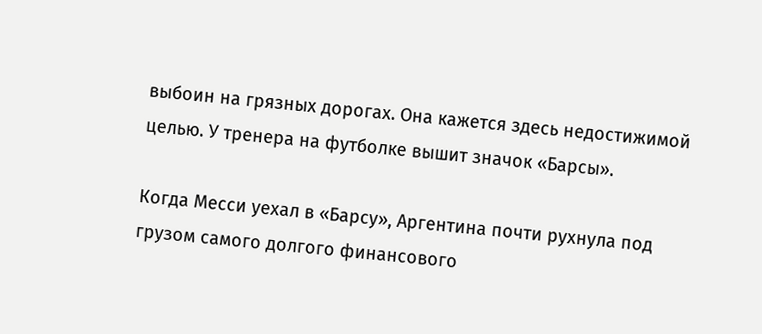выбоин на грязных дорогах. Она кажется здесь недостижимой целью. У тренера на футболке вышит значок «Барсы».

Когда Месси уехал в «Барсу», Аргентина почти рухнула под грузом самого долгого финансового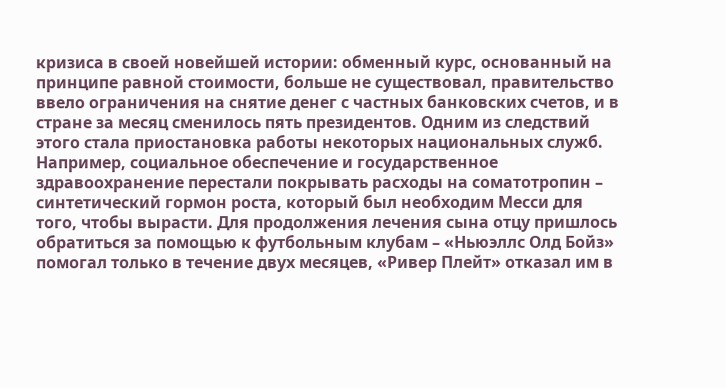кризиса в своей новейшей истории: обменный курс, основанный на принципе равной стоимости, больше не существовал, правительство ввело ограничения на снятие денег с частных банковских счетов, и в стране за месяц сменилось пять президентов. Одним из следствий этого стала приостановка работы некоторых национальных служб. Например, социальное обеспечение и государственное здравоохранение перестали покрывать расходы на соматотропин – синтетический гормон роста, который был необходим Месси для того, чтобы вырасти. Для продолжения лечения сына отцу пришлось обратиться за помощью к футбольным клубам – «Ньюэллс Олд Бойз» помогал только в течение двух месяцев, «Ривер Плейт» отказал им в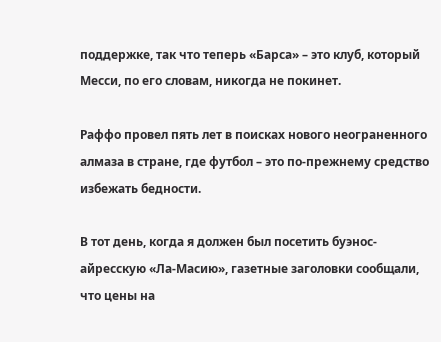поддержке, так что теперь «Барса» – это клуб, который Месси, по его словам, никогда не покинет.

Раффо провел пять лет в поисках нового неограненного алмаза в стране, где футбол – это по-прежнему средство избежать бедности.

В тот день, когда я должен был посетить буэнос-айресскую «Ла-Масию», газетные заголовки сообщали, что цены на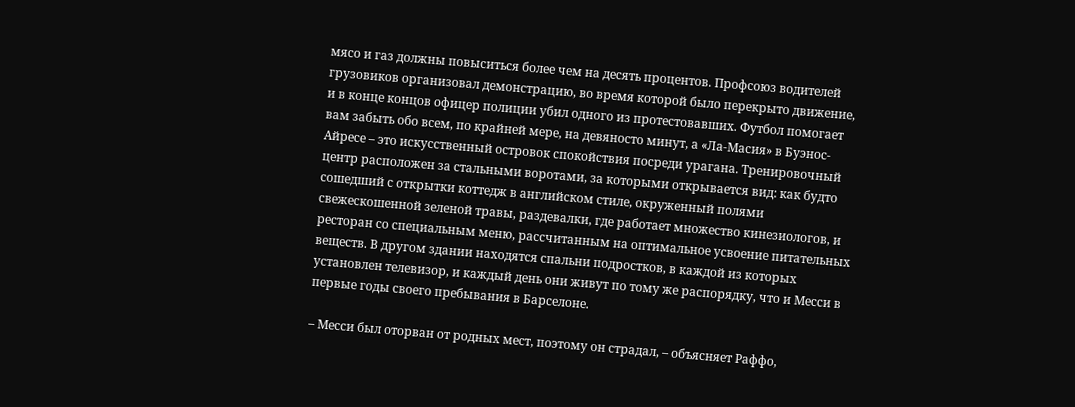мясо и газ должны повыситься более чем на десять процентов. Профсоюз водителей грузовиков организовал демонстрацию, во время которой было перекрыто движение, и в конце концов офицер полиции убил одного из протестовавших. Футбол помогает вам забыть обо всем, по крайней мере, на девяносто минут, а «Ла-Масия» в Буэнос-Айресе – это искусственный островок спокойствия посреди урагана. Тренировочный центр расположен за стальными воротами, за которыми открывается вид: как будто сошедший с открытки коттедж в английском стиле, окруженный полями свежескошенной зеленой травы, раздевалки, где работает множество кинезиологов, и ресторан со специальным меню, рассчитанным на оптимальное усвоение питательных веществ. В другом здании находятся спальни подростков, в каждой из которых установлен телевизор, и каждый день они живут по тому же распорядку, что и Месси в первые годы своего пребывания в Барселоне.

– Месси был оторван от родных мест, поэтому он страдал, – объясняет Раффо,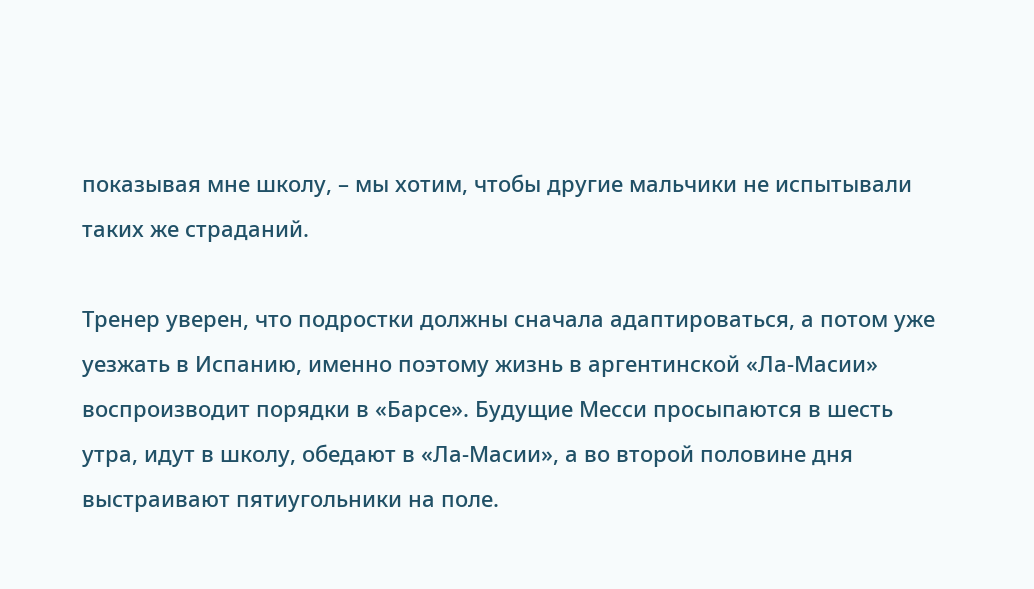показывая мне школу, – мы хотим, чтобы другие мальчики не испытывали таких же страданий.

Тренер уверен, что подростки должны сначала адаптироваться, а потом уже уезжать в Испанию, именно поэтому жизнь в аргентинской «Ла-Масии» воспроизводит порядки в «Барсе». Будущие Месси просыпаются в шесть утра, идут в школу, обедают в «Ла-Масии», а во второй половине дня выстраивают пятиугольники на поле.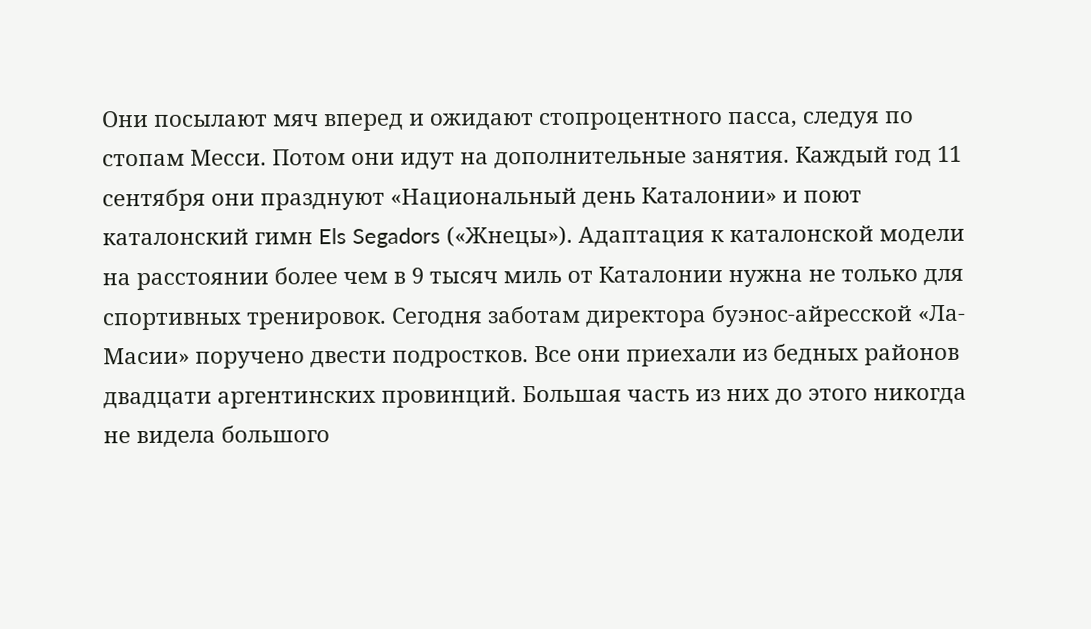Они посылают мяч вперед и ожидают стопроцентного пасса, следуя по стопам Месси. Потом они идут на дополнительные занятия. Каждый год 11 сентября они празднуют «Национальный день Каталонии» и поют каталонский гимн Els Segadors («Жнецы»). Адаптация к каталонской модели на расстоянии более чем в 9 тысяч миль от Каталонии нужна не только для спортивных тренировок. Сегодня заботам директора буэнос-айресской «Ла-Масии» поручено двести подростков. Все они приехали из бедных районов двадцати аргентинских провинций. Большая часть из них до этого никогда не видела большого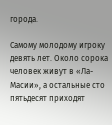города.

Самому молодому игроку девять лет. Около сорока человек живут в «Ла-Масии», а остальные сто пятьдесят приходят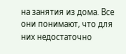на занятия из дома. Все они понимают, что для них недостаточно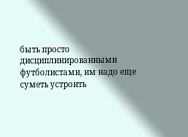быть просто дисциплинированными футболистами, им надо еще суметь устроить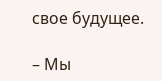свое будущее.

– Мы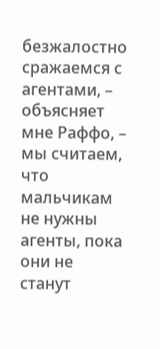безжалостно сражаемся с агентами, – объясняет мне Раффо, – мы считаем, что мальчикам не нужны агенты, пока они не станут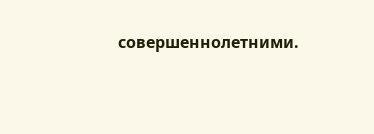совершеннолетними.